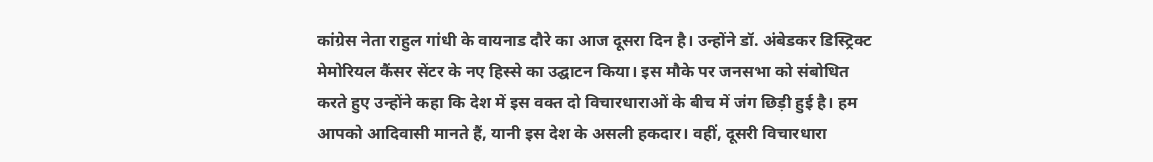कांग्रेस नेता राहुल गांधी के वायनाड दौरे का आज दूसरा दिन है। उन्होंने डॉ. अंबेडकर डिस्ट्रिक्ट मेमोरियल कैंसर सेंटर के नए हिस्से का उद्घाटन किया। इस मौके पर जनसभा को संबोधित करते हुए उन्होंने कहा कि देश में इस वक्त दो विचारधाराओं के बीच में जंग छिड़ी हुई है। हम आपको आदिवासी मानते हैं, यानी इस देश के असली हकदार। वहीं, दूसरी विचारधारा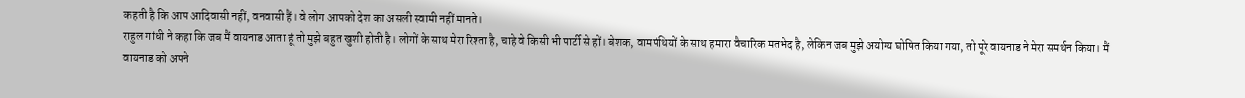कहती है कि आप आदिवासी नहीं, वनवासी हैं। वे लोग आपको देश का असली स्वामी नहीं मानते।
राहुल गांधी ने कहा कि जब मैं वायनाड आता हूं तो मुझे बहुत खुशी होती है। लोगों के साथ मेरा रिश्ता है, चाहे वे किसी भी पार्टी से हों। बेशक, वामपंथियों के साथ हमारा वैचारिक मतभेद है, लेकिन जब मुझे अयोग्य घोषित किया गया, तो पूरे वायनाड ने मेरा समर्थन किया। मैं वायनाड को अपने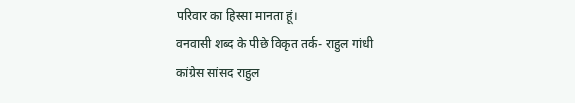परिवार का हिस्सा मानता हूं।
वनवासी शब्द के पीछे विकृत तर्क- राहुल गांधी
कांग्रेस सांसद राहुल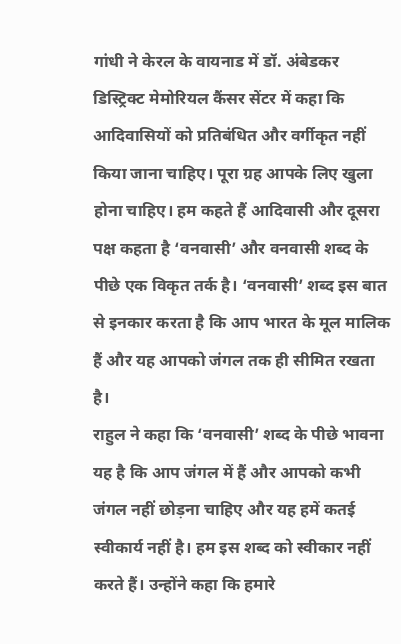गांधी ने केरल के वायनाड में डॉ. अंबेडकर डिस्ट्रिक्ट मेमोरियल कैंसर सेंटर में कहा कि आदिवासियों को प्रतिबंधित और वर्गीकृत नहीं किया जाना चाहिए। पूरा ग्रह आपके लिए खुला होना चाहिए। हम कहते हैं आदिवासी और दूसरा पक्ष कहता है ‘वनवासी’ और वनवासी शब्द के पीछे एक विकृत तर्क है। ‘वनवासी’ शब्द इस बात से इनकार करता है कि आप भारत के मूल मालिक हैं और यह आपको जंगल तक ही सीमित रखता है।
राहुल ने कहा कि ‘वनवासी’ शब्द के पीछे भावना यह है कि आप जंगल में हैं और आपको कभी जंगल नहीं छोड़ना चाहिए और यह हमें कतई स्वीकार्य नहीं है। हम इस शब्द को स्वीकार नहीं करते हैं। उन्होंने कहा कि हमारे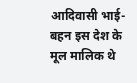आदिवासी भाई-बहन इस देश के मूल मालिक थे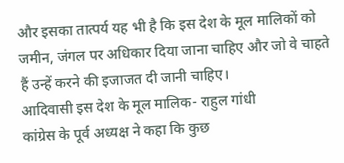और इसका तात्पर्य यह भी है कि इस देश के मूल मालिकों को जमीन, जंगल पर अधिकार दिया जाना चाहिए और जो वे चाहते हैं उन्हें करने की इजाजत दी जानी चाहिए।
आदिवासी इस देश के मूल मालिक- राहुल गांधी
कांग्रेस के पूर्व अध्यक्ष ने कहा कि कुछ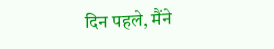दिन पहले, मैंने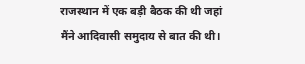राजस्थान में एक बड़ी बैठक की थी जहां मैंने आदिवासी समुदाय से बात की थी।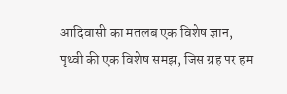आदिवासी का मतलब एक विशेष ज्ञान, पृथ्वी की एक विशेष समझ, जिस ग्रह पर हम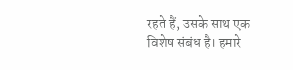रहते हैं, उसके साथ एक विशेष संबंध है। हमारे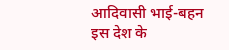आदिवासी भाई-बहन इस देश के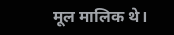मूल मालिक थे।